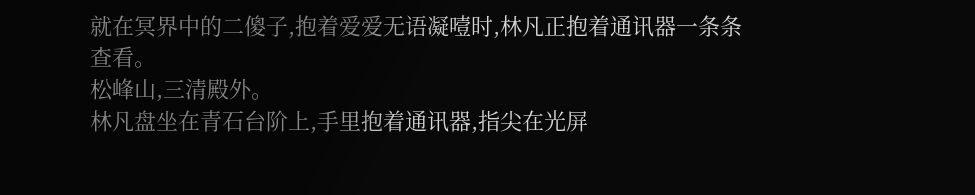就在冥界中的二傻子,抱着爱爱无语凝噎时,林凡正抱着通讯器一条条查看。
松峰山,三清殿外。
林凡盘坐在青石台阶上,手里抱着通讯器,指尖在光屏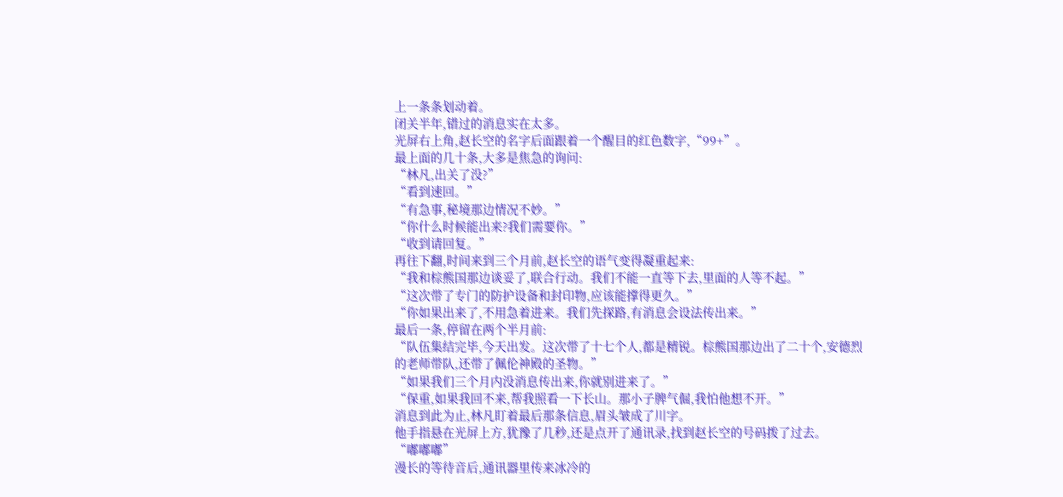上一条条划动着。
闭关半年,错过的消息实在太多。
光屏右上角,赵长空的名字后面跟着一个醒目的红色数字,“99+”。
最上面的几十条,大多是焦急的询问:
“林凡,出关了没?”
“看到速回。”
“有急事,秘境那边情况不妙。”
“你什么时候能出来?我们需要你。”
“收到请回复。”
再往下翻,时间来到三个月前,赵长空的语气变得凝重起来:
“我和棕熊国那边谈妥了,联合行动。我们不能一直等下去,里面的人等不起。”
“这次带了专门的防护设备和封印物,应该能撑得更久。”
“你如果出来了,不用急着进来。我们先探路,有消息会设法传出来。”
最后一条,停留在两个半月前:
“队伍集结完毕,今天出发。这次带了十七个人,都是精锐。棕熊国那边出了二十个,安德烈的老师带队,还带了佩伦神殿的圣物。”
“如果我们三个月内没消息传出来,你就别进来了。”
“保重,如果我回不来,帮我照看一下长山。那小子脾气倔,我怕他想不开。”
消息到此为止,林凡盯着最后那条信息,眉头皱成了川字。
他手指悬在光屏上方,犹豫了几秒,还是点开了通讯录,找到赵长空的号码拨了过去。
“嘟嘟嘟”
漫长的等待音后,通讯器里传来冰冷的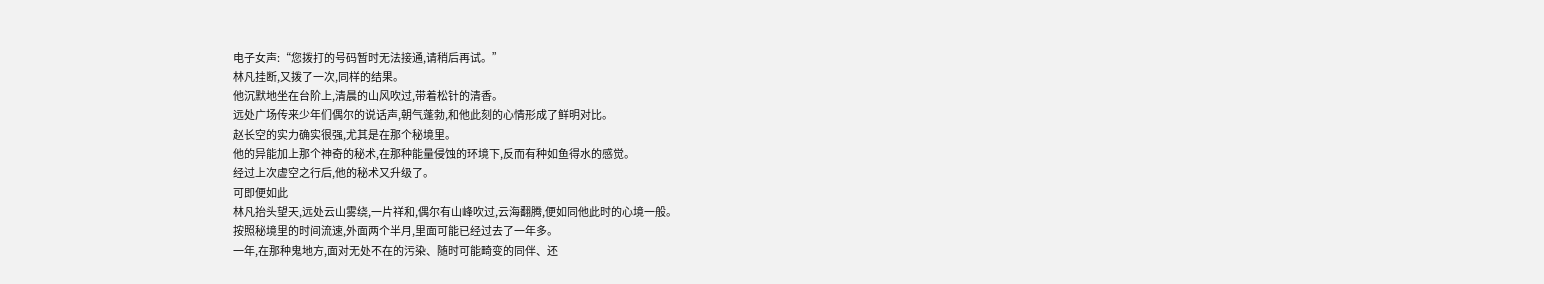电子女声:“您拨打的号码暂时无法接通,请稍后再试。”
林凡挂断,又拨了一次,同样的结果。
他沉默地坐在台阶上,清晨的山风吹过,带着松针的清香。
远处广场传来少年们偶尔的说话声,朝气蓬勃,和他此刻的心情形成了鲜明对比。
赵长空的实力确实很强,尤其是在那个秘境里。
他的异能加上那个神奇的秘术,在那种能量侵蚀的环境下,反而有种如鱼得水的感觉。
经过上次虚空之行后,他的秘术又升级了。
可即便如此
林凡抬头望天,远处云山雾绕,一片祥和,偶尔有山峰吹过,云海翻腾,便如同他此时的心境一般。
按照秘境里的时间流速,外面两个半月,里面可能已经过去了一年多。
一年,在那种鬼地方,面对无处不在的污染、随时可能畸变的同伴、还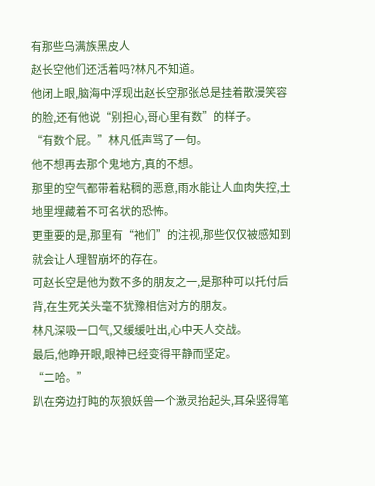有那些乌满族黑皮人
赵长空他们还活着吗?林凡不知道。
他闭上眼,脑海中浮现出赵长空那张总是挂着散漫笑容的脸,还有他说“别担心,哥心里有数”的样子。
“有数个屁。”林凡低声骂了一句。
他不想再去那个鬼地方,真的不想。
那里的空气都带着粘稠的恶意,雨水能让人血肉失控,土地里埋藏着不可名状的恐怖。
更重要的是,那里有“祂们”的注视,那些仅仅被感知到就会让人理智崩坏的存在。
可赵长空是他为数不多的朋友之一,是那种可以托付后背,在生死关头毫不犹豫相信对方的朋友。
林凡深吸一口气,又缓缓吐出,心中天人交战。
最后,他睁开眼,眼神已经变得平静而坚定。
“二哈。”
趴在旁边打盹的灰狼妖兽一个激灵抬起头,耳朵竖得笔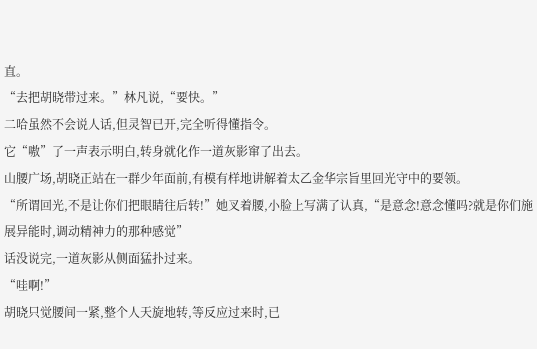直。
“去把胡晓带过来。”林凡说,“要快。”
二哈虽然不会说人话,但灵智已开,完全听得懂指令。
它“嗷”了一声表示明白,转身就化作一道灰影窜了出去。
山腰广场,胡晓正站在一群少年面前,有模有样地讲解着太乙金华宗旨里回光守中的要领。
“所谓回光,不是让你们把眼睛往后转!”她叉着腰,小脸上写满了认真,“是意念!意念懂吗?就是你们施展异能时,调动精神力的那种感觉”
话没说完,一道灰影从侧面猛扑过来。
“哇啊!”
胡晓只觉腰间一紧,整个人天旋地转,等反应过来时,已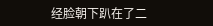经脸朝下趴在了二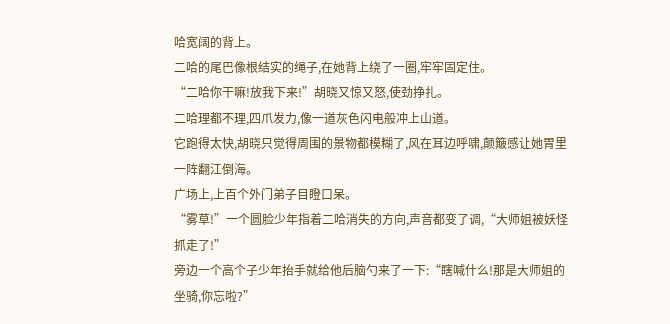哈宽阔的背上。
二哈的尾巴像根结实的绳子,在她背上绕了一圈,牢牢固定住。
“二哈你干嘛!放我下来!”胡晓又惊又怒,使劲挣扎。
二哈理都不理,四爪发力,像一道灰色闪电般冲上山道。
它跑得太快,胡晓只觉得周围的景物都模糊了,风在耳边呼啸,颠簸感让她胃里一阵翻江倒海。
广场上,上百个外门弟子目瞪口呆。
“雾草!”一个圆脸少年指着二哈消失的方向,声音都变了调,“大师姐被妖怪抓走了!”
旁边一个高个子少年抬手就给他后脑勺来了一下:“瞎喊什么!那是大师姐的坐骑,你忘啦?”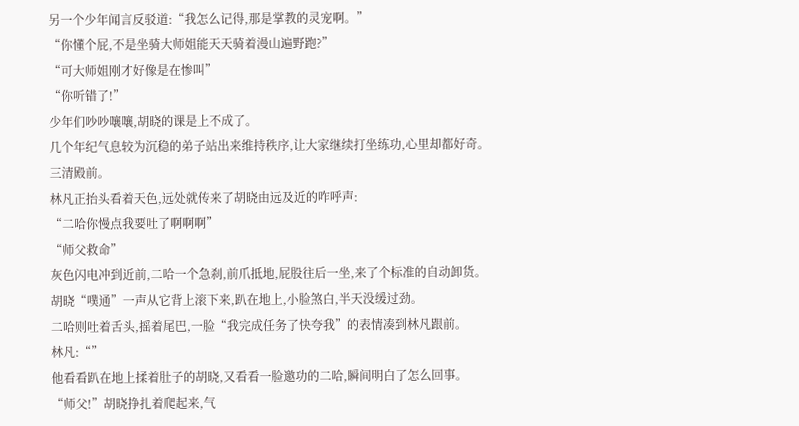另一个少年闻言反驳道:“我怎么记得,那是掌教的灵宠啊。”
“你懂个屁,不是坐骑大师姐能天天骑着漫山遍野跑?”
“可大师姐刚才好像是在惨叫”
“你听错了!”
少年们吵吵嚷嚷,胡晓的课是上不成了。
几个年纪气息较为沉稳的弟子站出来维持秩序,让大家继续打坐练功,心里却都好奇。
三清殿前。
林凡正抬头看着天色,远处就传来了胡晓由远及近的咋呼声:
“二哈你慢点我要吐了啊啊啊”
“师父救命”
灰色闪电冲到近前,二哈一个急刹,前爪抵地,屁股往后一坐,来了个标准的自动卸货。
胡晓“噗通”一声从它背上滚下来,趴在地上,小脸煞白,半天没缓过劲。
二哈则吐着舌头,摇着尾巴,一脸“我完成任务了快夸我”的表情凑到林凡跟前。
林凡:“”
他看看趴在地上揉着肚子的胡晓,又看看一脸邀功的二哈,瞬间明白了怎么回事。
“师父!”胡晓挣扎着爬起来,气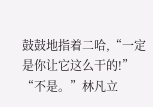鼓鼓地指着二哈,“一定是你让它这么干的!”
“不是。”林凡立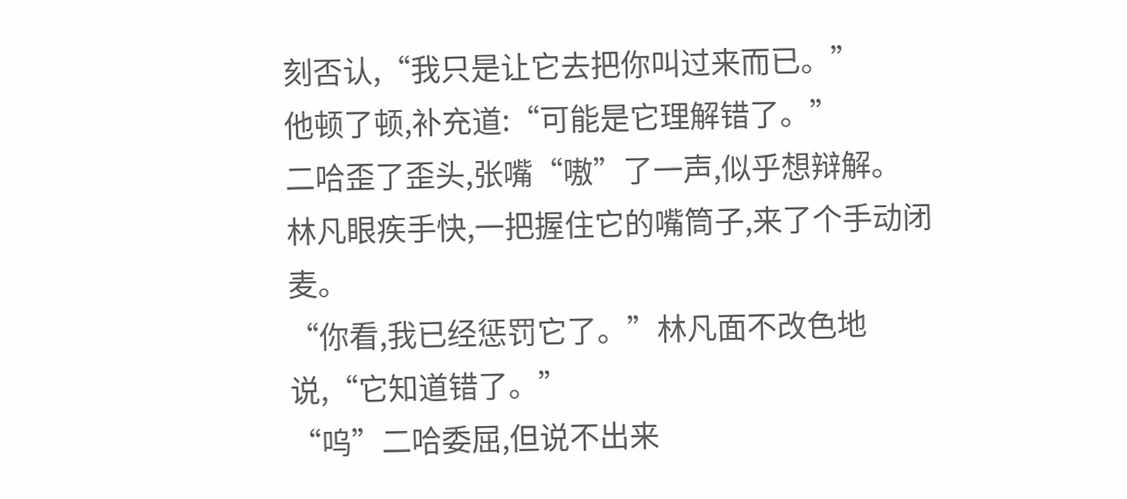刻否认,“我只是让它去把你叫过来而已。”
他顿了顿,补充道:“可能是它理解错了。”
二哈歪了歪头,张嘴“嗷”了一声,似乎想辩解。
林凡眼疾手快,一把握住它的嘴筒子,来了个手动闭麦。
“你看,我已经惩罚它了。”林凡面不改色地说,“它知道错了。”
“呜”二哈委屈,但说不出来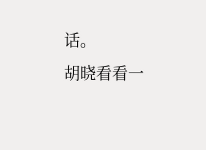话。
胡晓看看一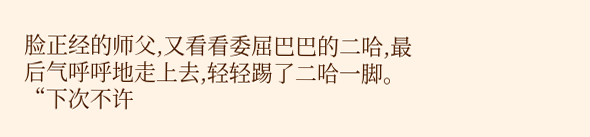脸正经的师父,又看看委屈巴巴的二哈,最后气呼呼地走上去,轻轻踢了二哈一脚。
“下次不许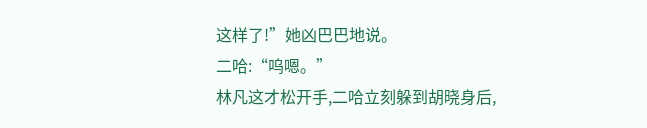这样了!”她凶巴巴地说。
二哈:“呜嗯。”
林凡这才松开手,二哈立刻躲到胡晓身后,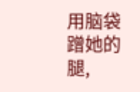用脑袋蹭她的腿,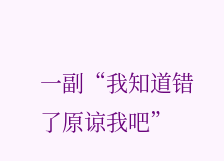一副“我知道错了原谅我吧”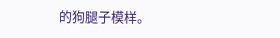的狗腿子模样。